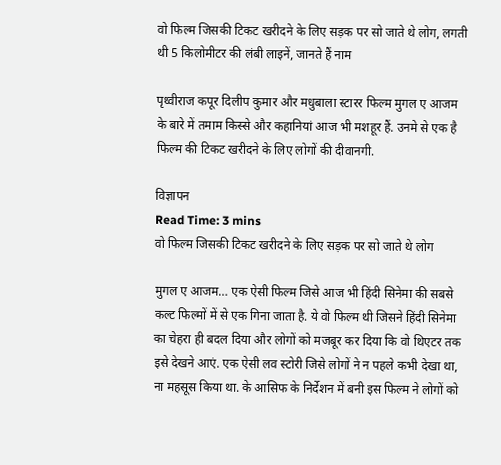वो फिल्म जिसकी टिकट खरीदने के लिए सड़क पर सो जाते थे लोग, लगती थी 5 किलोमीटर की लंबी लाइनें, जानते हैं नाम

पृथ्वीराज कपूर दिलीप कुमार और मधुबाला स्टारर फिल्म मुगल ए आजम के बारे में तमाम किस्से और कहानियां आज भी मशहूर हैं. उनमे से एक है फिल्म की टिकट खरीदने के लिए लोगों की दीवानगी.

विज्ञापन
Read Time: 3 mins
वो फिल्म जिसकी टिकट खरीदने के लिए सड़क पर सो जाते थे लोग

मुगल ए आजम… एक ऐसी फिल्म जिसे आज भी हिंदी सिनेमा की सबसे कल्ट फिल्मों में से एक गिना जाता है. ये वो फिल्म थी जिसने हिंदी सिनेमा का चेहरा ही बदल दिया और लोगों को मजबूर कर दिया कि वो थिएटर तक इसे देखने आएं. एक ऐसी लव स्टोरी जिसे लोगों ने न पहले कभी देखा था, ना महसूस किया था. के आसिफ के निर्देशन में बनी इस फिल्म ने लोगों को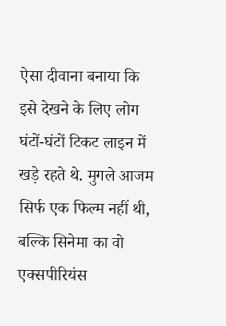ऐसा दीवाना बनाया कि इसे देखने के लिए लोग घंटों-घंटों टिकट लाइन में खड़े रहते थे. मुगले आजम सिर्फ एक फिल्म नहीं थी, बल्कि सिनेमा का वो एक्सपीरियंस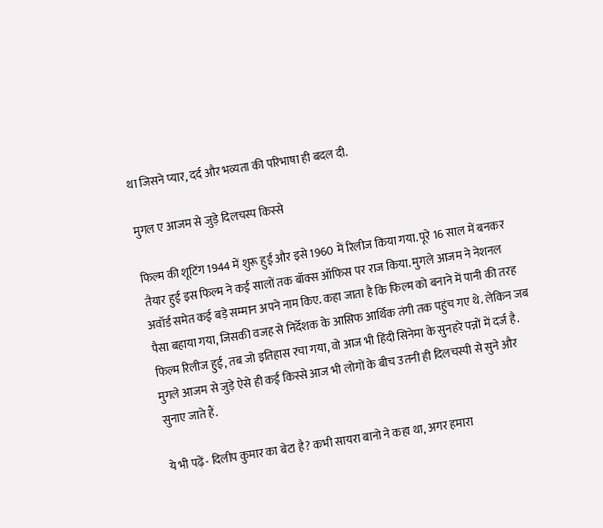था जिसने प्यार, दर्द और भव्यता की परिभाषा ही बदल दी.

मुगल ए आजम से जुड़े दिलचस्प किस्से

फिल्म की शूटिंग 1944 में शुरू हुई और इसे 1960 में रिलीज किया गया. पूरे 16 साल में बनकर तैयार हुई इस फिल्म ने कई सालों तक बॉक्स ऑफिस पर राज किया. मुगले आजम ने नेशनल अवॉर्ड समेत कई बड़े सम्मान अपने नाम किए. कहा जाता है कि फिल्म को बनाने में पानी की तरह पैसा बहाया गया, जिसकी वजह से निर्देशक के आसिफ आर्थिक तंगी तक पहुंच गए थे. लेकिन जब फिल्म रिलीज हुई, तब जो इतिहास रचा गया, वो आज भी हिंदी सिनेमा के सुनहरे पन्नों में दर्ज है. मुगले आजम से जुड़े ऐसे ही कई किस्से आज भी लोगों के बीच उतनी ही दिलचस्पी से सुने और सुनाए जाते हैं.

ये भी पढ़ें- दिलीप कुमार का बेटा है? कभी सायरा बानो ने कहा था, अगर हमारा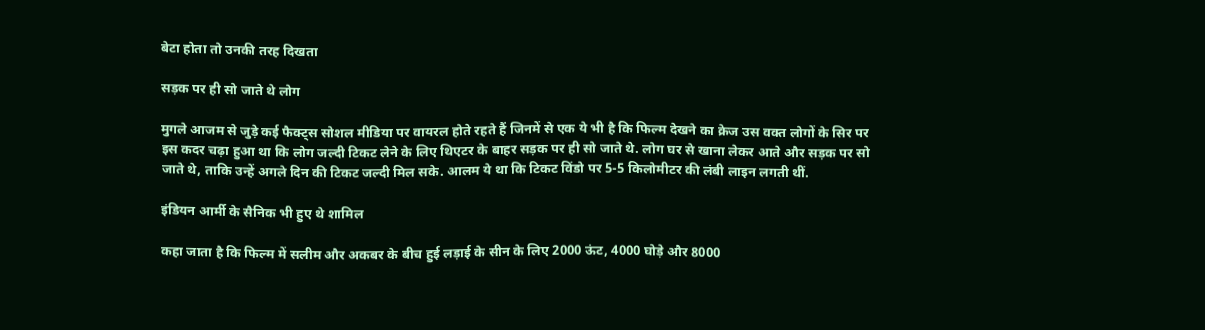बेटा होता तो उनकी तरह दिखता

सड़क पर ही सो जाते थे लोग

मुगले आजम से जुड़े कई फैक्ट्स सोशल मीडिया पर वायरल होते रहते हैं जिनमें से एक ये भी है कि फिल्म देखने का क्रेज उस वक्त लोगों के सिर पर इस कदर चढ़ा हुआ था कि लोग जल्दी टिकट लेने के लिए थिएटर के बाहर सड़क पर ही सो जाते थे. लोग घर से खाना लेकर आते और सड़क पर सो जाते थे, ताकि उन्हें अगले दिन की टिकट जल्दी मिल सके. आलम ये था कि टिकट विंडो पर 5-5 किलोमीटर की लंबी लाइन लगती थीं.

इंडियन आर्मी के सैनिक भी हुए थे शामिल

कहा जाता है कि फिल्म में सलीम और अकबर के बीच हुई लड़ाई के सीन के लिए 2000 ऊंट, 4000 घोड़े और 8000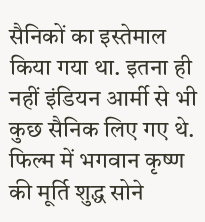सैनिकों का इस्तेमाल किया गया था. इतना ही नहीं इंडियन आर्मी से भी कुछ सैनिक लिए गए थे. फिल्म में भगवान कृष्ण की मूर्ति शुद्ध सोने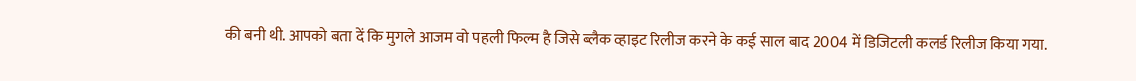की बनी थी. आपको बता दें कि मुगले आजम वो पहली फिल्म है जिसे ब्लैक व्हाइट रिलीज करने के कई साल बाद 2004 में डिजिटली कलर्ड रिलीज किया गया.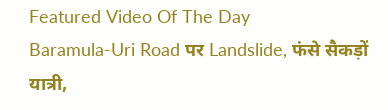Featured Video Of The Day
Baramula-Uri Road पर Landslide, फंसे सैकड़ों यात्री,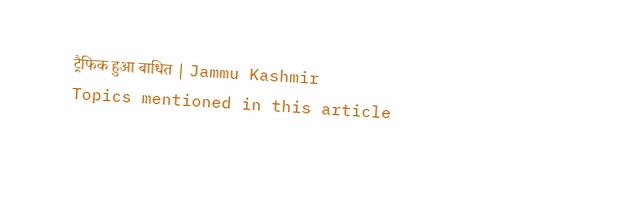ट्रैफिक हुआ बाधित | Jammu Kashmir
Topics mentioned in this article